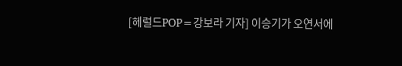[헤럴드POP=강보라 기자] 이승기가 오연서에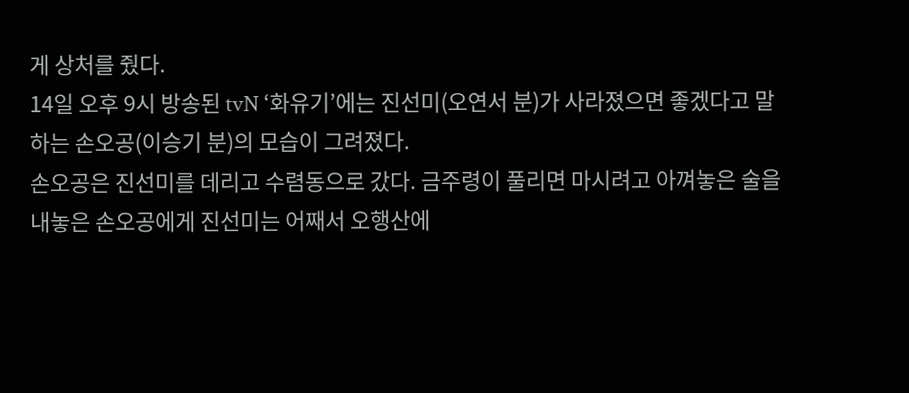게 상처를 줬다.
14일 오후 9시 방송된 tvN ‘화유기’에는 진선미(오연서 분)가 사라졌으면 좋겠다고 말하는 손오공(이승기 분)의 모습이 그려졌다.
손오공은 진선미를 데리고 수렴동으로 갔다. 금주령이 풀리면 마시려고 아껴놓은 술을 내놓은 손오공에게 진선미는 어째서 오행산에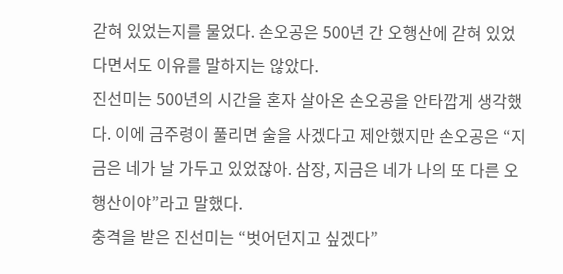갇혀 있었는지를 물었다. 손오공은 500년 간 오행산에 갇혀 있었다면서도 이유를 말하지는 않았다.
진선미는 500년의 시간을 혼자 살아온 손오공을 안타깝게 생각했다. 이에 금주령이 풀리면 술을 사겠다고 제안했지만 손오공은 “지금은 네가 날 가두고 있었잖아. 삼장, 지금은 네가 나의 또 다른 오행산이야”라고 말했다.
충격을 받은 진선미는 “벗어던지고 싶겠다”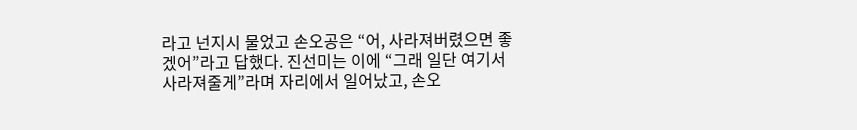라고 넌지시 물었고 손오공은 “어, 사라져버렸으면 좋겠어”라고 답했다. 진선미는 이에 “그래 일단 여기서 사라져줄게”라며 자리에서 일어났고, 손오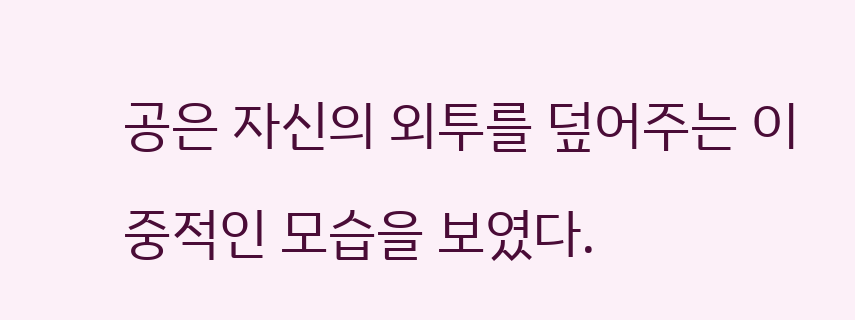공은 자신의 외투를 덮어주는 이중적인 모습을 보였다.